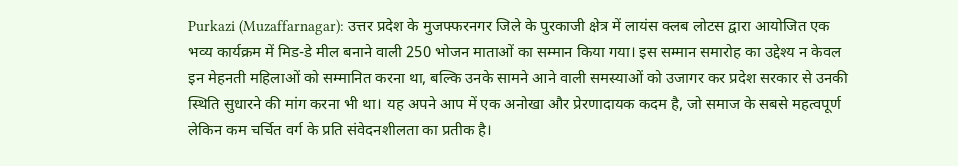Purkazi (Muzaffarnagar): उत्तर प्रदेश के मुजफ्फरनगर जिले के पुरकाजी क्षेत्र में लायंस क्लब लोटस द्वारा आयोजित एक भव्य कार्यक्रम में मिड-डे मील बनाने वाली 250 भोजन माताओं का सम्मान किया गया। इस सम्मान समारोह का उद्देश्य न केवल इन मेहनती महिलाओं को सम्मानित करना था, बल्कि उनके सामने आने वाली समस्याओं को उजागर कर प्रदेश सरकार से उनकी स्थिति सुधारने की मांग करना भी था। यह अपने आप में एक अनोखा और प्रेरणादायक कदम है, जो समाज के सबसे महत्वपूर्ण लेकिन कम चर्चित वर्ग के प्रति संवेदनशीलता का प्रतीक है।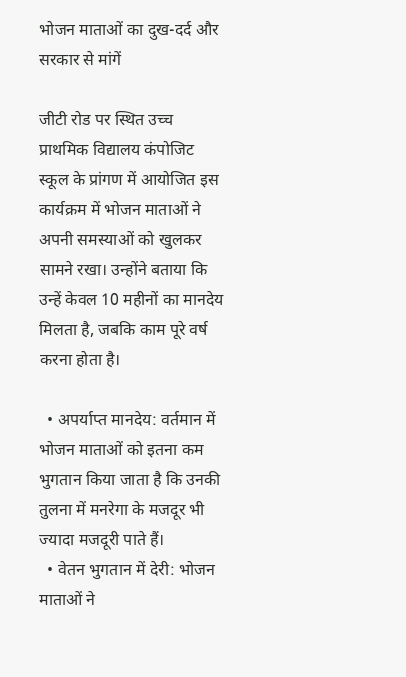भोजन माताओं का दुख-दर्द और सरकार से मांगें

जीटी रोड पर स्थित उच्च प्राथमिक विद्यालय कंपोजिट स्कूल के प्रांगण में आयोजित इस कार्यक्रम में भोजन माताओं ने अपनी समस्याओं को खुलकर सामने रखा। उन्होंने बताया कि उन्हें केवल 10 महीनों का मानदेय मिलता है, जबकि काम पूरे वर्ष करना होता है।

  • अपर्याप्त मानदेय: वर्तमान में भोजन माताओं को इतना कम भुगतान किया जाता है कि उनकी तुलना में मनरेगा के मजदूर भी ज्यादा मजदूरी पाते हैं।
  • वेतन भुगतान में देरी: भोजन माताओं ने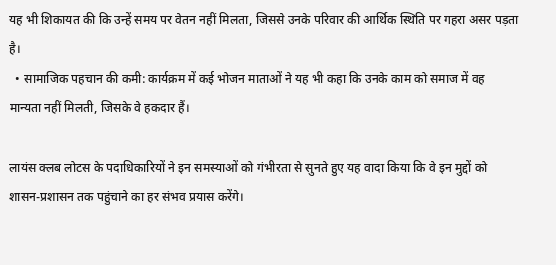यह भी शिकायत की कि उन्हें समय पर वेतन नहीं मिलता, जिससे उनके परिवार की आर्थिक स्थिति पर गहरा असर पड़ता है।
  • सामाजिक पहचान की कमी: कार्यक्रम में कई भोजन माताओं ने यह भी कहा कि उनके काम को समाज में वह मान्यता नहीं मिलती, जिसके वे हकदार हैं।

लायंस क्लब लोटस के पदाधिकारियों ने इन समस्याओं को गंभीरता से सुनते हुए यह वादा किया कि वे इन मुद्दों को शासन-प्रशासन तक पहुंचाने का हर संभव प्रयास करेंगे।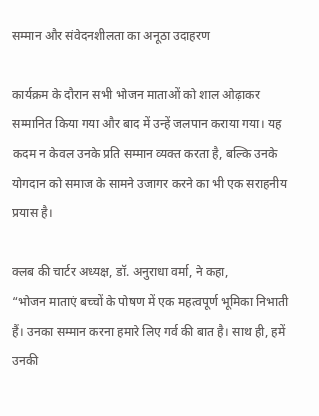सम्मान और संवेदनशीलता का अनूठा उदाहरण

कार्यक्रम के दौरान सभी भोजन माताओं को शाल ओढ़ाकर सम्मानित किया गया और बाद में उन्हें जलपान कराया गया। यह कदम न केवल उनके प्रति सम्मान व्यक्त करता है, बल्कि उनके योगदान को समाज के सामने उजागर करने का भी एक सराहनीय प्रयास है।

क्लब की चार्टर अध्यक्ष, डॉ. अनुराधा वर्मा, ने कहा,
“भोजन माताएं बच्चों के पोषण में एक महत्वपूर्ण भूमिका निभाती हैं। उनका सम्मान करना हमारे लिए गर्व की बात है। साथ ही, हमें उनकी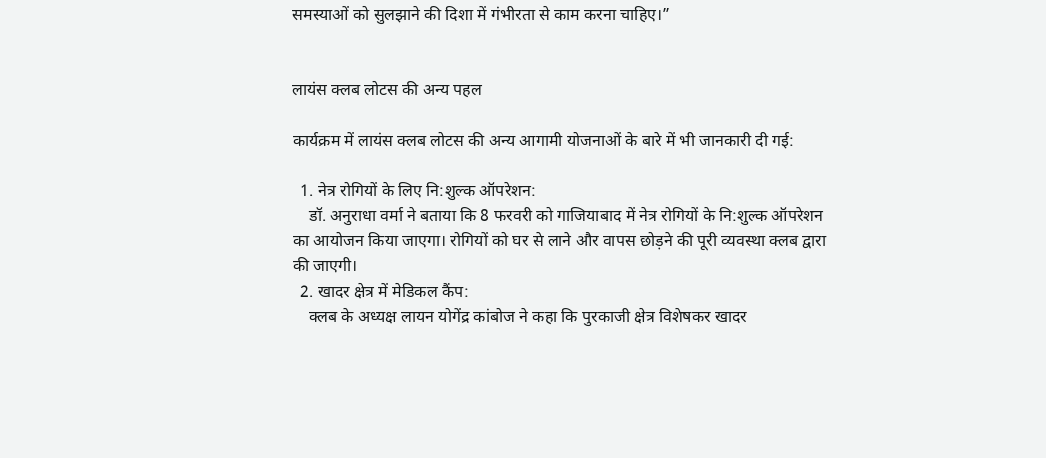समस्याओं को सुलझाने की दिशा में गंभीरता से काम करना चाहिए।”


लायंस क्लब लोटस की अन्य पहल

कार्यक्रम में लायंस क्लब लोटस की अन्य आगामी योजनाओं के बारे में भी जानकारी दी गई:

  1. नेत्र रोगियों के लिए नि:शुल्क ऑपरेशन:
    डॉ. अनुराधा वर्मा ने बताया कि 8 फरवरी को गाजियाबाद में नेत्र रोगियों के नि:शुल्क ऑपरेशन का आयोजन किया जाएगा। रोगियों को घर से लाने और वापस छोड़ने की पूरी व्यवस्था क्लब द्वारा की जाएगी।
  2. खादर क्षेत्र में मेडिकल कैंप:
    क्लब के अध्यक्ष लायन योगेंद्र कांबोज ने कहा कि पुरकाजी क्षेत्र विशेषकर खादर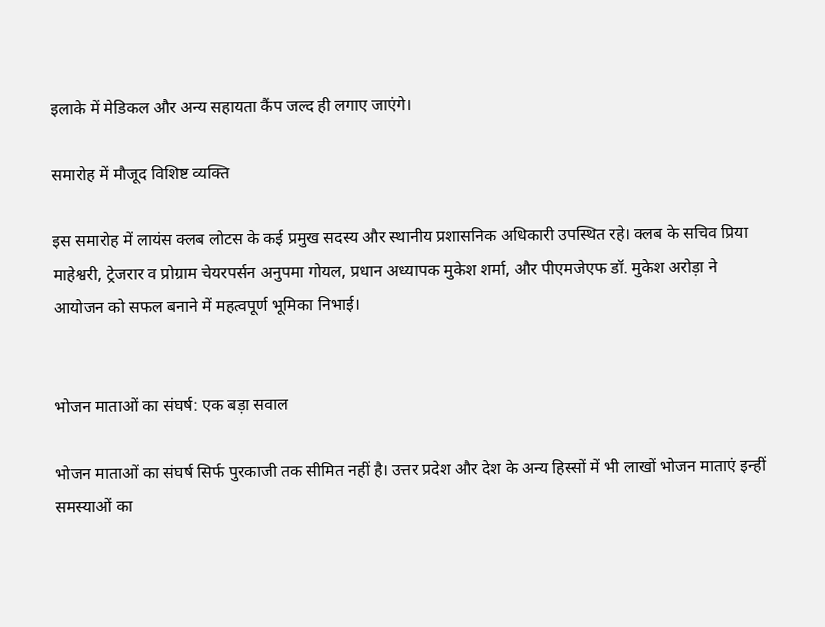इलाके में मेडिकल और अन्य सहायता कैंप जल्द ही लगाए जाएंगे।

समारोह में मौजूद विशिष्ट व्यक्ति

इस समारोह में लायंस क्लब लोटस के कई प्रमुख सदस्य और स्थानीय प्रशासनिक अधिकारी उपस्थित रहे। क्लब के सचिव प्रिया माहेश्वरी, ट्रेजरार व प्रोग्राम चेयरपर्सन अनुपमा गोयल, प्रधान अध्यापक मुकेश शर्मा, और पीएमजेएफ डॉ. मुकेश अरोड़ा ने आयोजन को सफल बनाने में महत्वपूर्ण भूमिका निभाई।


भोजन माताओं का संघर्ष: एक बड़ा सवाल

भोजन माताओं का संघर्ष सिर्फ पुरकाजी तक सीमित नहीं है। उत्तर प्रदेश और देश के अन्य हिस्सों में भी लाखों भोजन माताएं इन्हीं समस्याओं का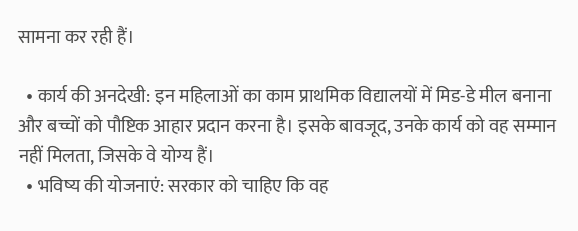सामना कर रही हैं।

  • कार्य की अनदेखी: इन महिलाओं का काम प्राथमिक विद्यालयों में मिड-डे मील बनाना और बच्चों को पौष्टिक आहार प्रदान करना है। इसके बावजूद, उनके कार्य को वह सम्मान नहीं मिलता, जिसके वे योग्य हैं।
  • भविष्य की योजनाएं: सरकार को चाहिए कि वह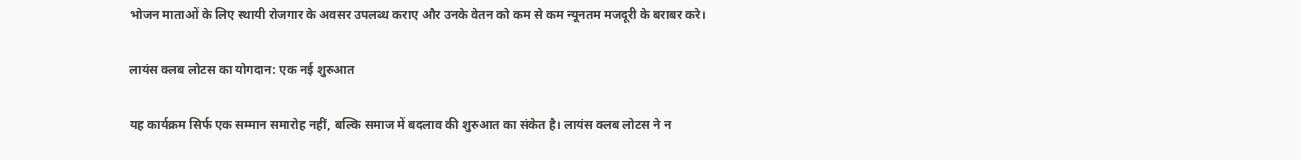भोजन माताओं के लिए स्थायी रोजगार के अवसर उपलब्ध कराए और उनके वेतन को कम से कम न्यूनतम मजदूरी के बराबर करे।

लायंस क्लब लोटस का योगदान: एक नई शुरुआत

यह कार्यक्रम सिर्फ एक सम्मान समारोह नहीं, बल्कि समाज में बदलाव की शुरुआत का संकेत है। लायंस क्लब लोटस ने न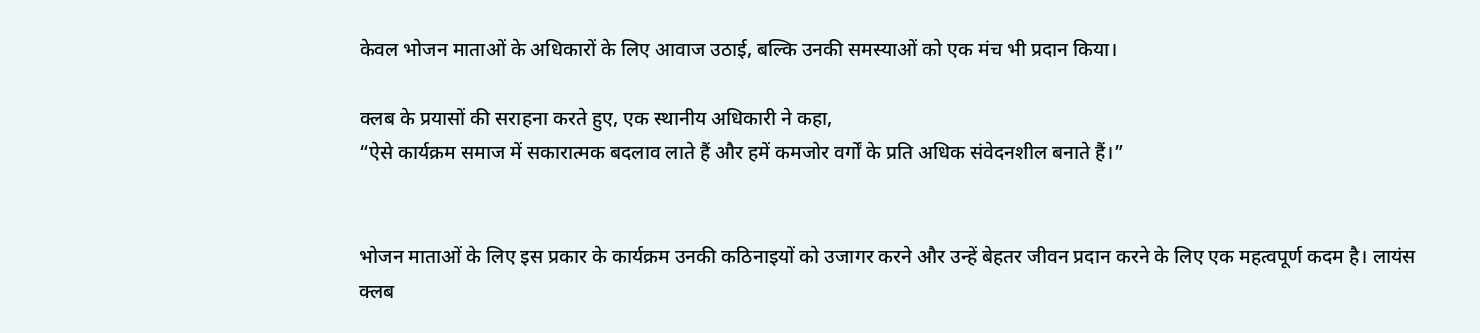केवल भोजन माताओं के अधिकारों के लिए आवाज उठाई, बल्कि उनकी समस्याओं को एक मंच भी प्रदान किया।

क्लब के प्रयासों की सराहना करते हुए, एक स्थानीय अधिकारी ने कहा,
“ऐसे कार्यक्रम समाज में सकारात्मक बदलाव लाते हैं और हमें कमजोर वर्गों के प्रति अधिक संवेदनशील बनाते हैं।”


भोजन माताओं के लिए इस प्रकार के कार्यक्रम उनकी कठिनाइयों को उजागर करने और उन्हें बेहतर जीवन प्रदान करने के लिए एक महत्वपूर्ण कदम है। लायंस क्लब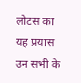लोटस का यह प्रयास उन सभी के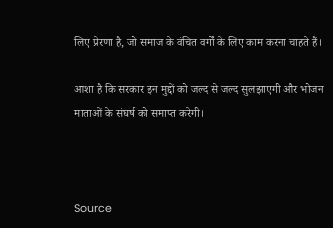लिए प्रेरणा है, जो समाज के वंचित वर्गों के लिए काम करना चाहते हैं।

आशा है कि सरकार इन मुद्दों को जल्द से जल्द सुलझाएगी और भोजन माताओं के संघर्ष को समाप्त करेगी।



Source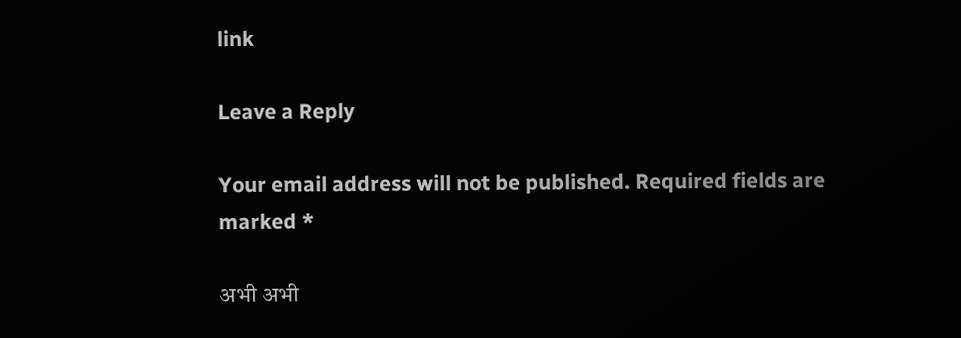link

Leave a Reply

Your email address will not be published. Required fields are marked *

अभी अभी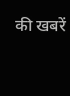की खबरें